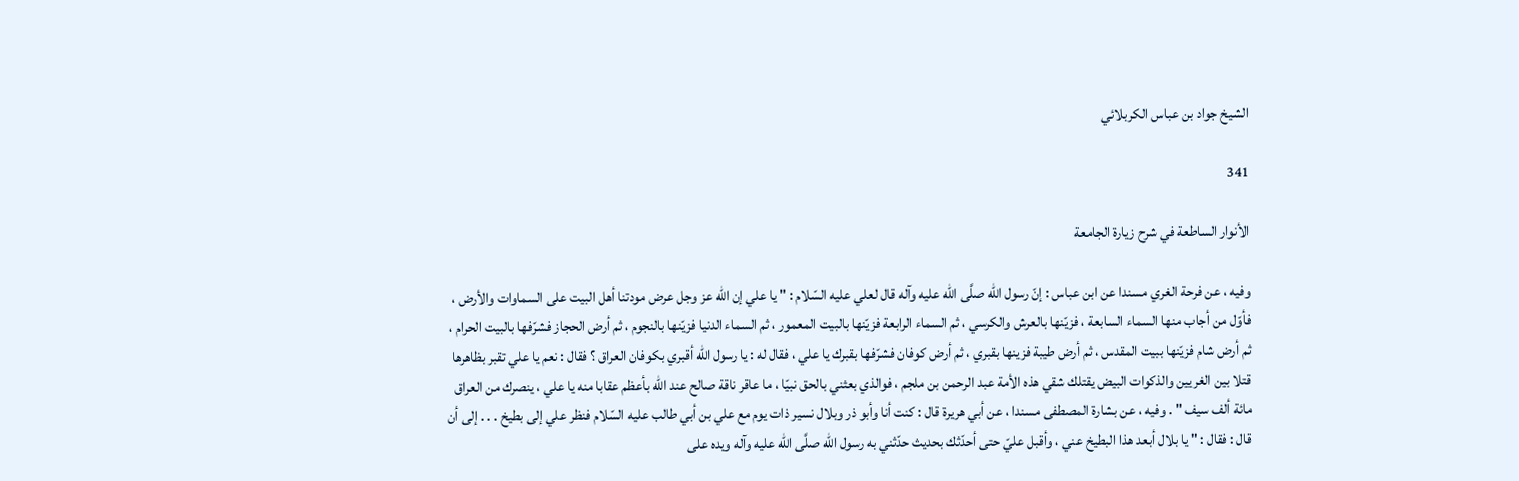الشيخ جواد بن عباس الكربلائي

341

الأنوار الساطعة في شرح زيارة الجامعة

وفيه ، عن فرحة الغري مسندا عن ابن عباس : إنّ رسول الله صلَّى الله عليه وآله قال لعلي عليه السّلام : " يا علي إن الله عز وجل عرض مودتنا أهل البيت على السماوات والأرض ، فأوّل من أجاب منها السماء السابعة ، فزيّنها بالعرش والكرسي ، ثم السماء الرابعة فزيّنها بالبيت المعمور ، ثم السماء الدنيا فزيّنها بالنجوم ، ثم أرض الحجاز فشرّفها بالبيت الحرام ، ثم أرض شام فزيّنها ببيت المقدس ، ثم أرض طيبة فزينها بقبري ، ثم أرض كوفان فشرّفها بقبرك يا علي ، فقال له : يا رسول الله أقبري بكوفان العراق ؟ فقال : نعم يا علي تقبر بظاهرها قتلا بين الغريين والذكوات البيض يقتلك شقي هذه الأمة عبد الرحمن بن ملجم ، فوالذي بعثني بالحق نبيّا ، ما عاقر ناقة صالح عند الله بأعظم عقابا منه يا علي ، ينصرك من العراق مائة ألف سيف " . وفيه ، عن بشارة المصطفى مسندا ، عن أبي هريرة قال : كنت أنا وأبو ذر وبلال نسير ذات يوم مع علي بن أبي طالب عليه السّلام فنظر علي إلى بطيخ . . . إلى أن قال : فقال : " يا بلال أبعد هذا البطيخ عني ، وأقبل عليّ حتى أحدّثك بحديث حدّثني به رسول الله صلَّى الله عليه وآله ويده على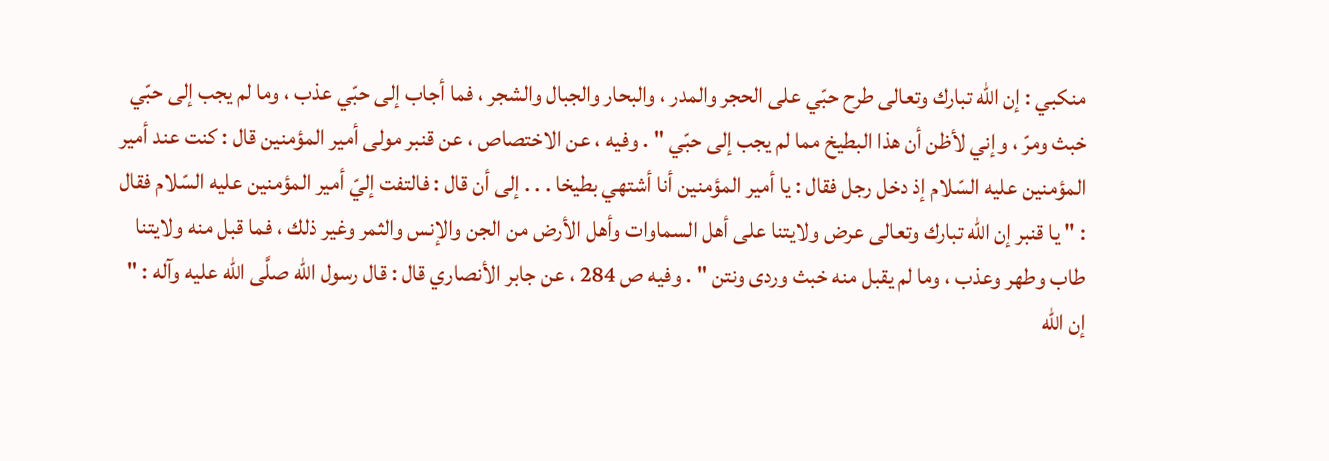منكبي : إن الله تبارك وتعالى طرح حبّي على الحجر والمدر ، والبحار والجبال والشجر ، فما أجاب إلى حبّي عذب ، وما لم يجب إلى حبّي خبث ومرّ ، وإني لأظن أن هذا البطيخ مما لم يجب إلى حبّي " . وفيه ، عن الاختصاص ، عن قنبر مولى أمير المؤمنين قال : كنت عند أمير المؤمنين عليه السّلام إذ دخل رجل فقال : يا أمير المؤمنين أنا أشتهي بطيخا . . . إلى أن قال : فالتفت إليّ أمير المؤمنين عليه السّلام فقال : " يا قنبر إن الله تبارك وتعالى عرض ولايتنا على أهل السماوات وأهل الأرض من الجن والإنس والثمر وغير ذلك ، فما قبل منه ولايتنا طاب وطهر وعذب ، وما لم يقبل منه خبث وردى ونتن " . وفيه ص 284 ، عن جابر الأنصاري قال : قال رسول الله صلَّى الله عليه وآله : " إن الله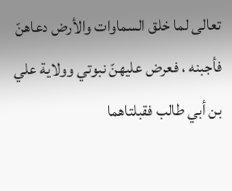تعالى لما خلق السماوات والأرض دعاهنّ فأجبنه ، فعرض عليهنّ نبوتي وولاية علي بن أبي طالب فقبلتاهما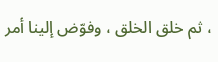، ثم خلق الخلق ، وفوّض إلينا أمر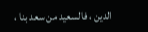الدين ، فالسعيد من سعد بنا ،